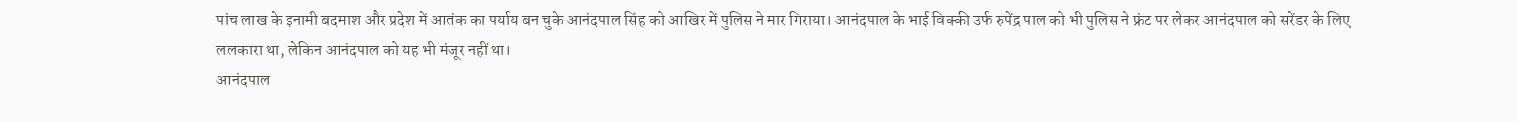पांच लाख के इनामी बदमाश और प्रदेश में आतंक का पर्याय बन चुके आनंदपाल सिंह को आखिर में पुलिस ने मार गिराया। आनंदपाल के भाई विक्की उर्फ रुपेंद्र पाल को भी पुलिस ने फ्रंट पर लेकर आनंदपाल को सरेंडर के लिए ललकारा था, लेकिन आनंदपाल को यह भी मंजूर नहीं था।
आनंदपाल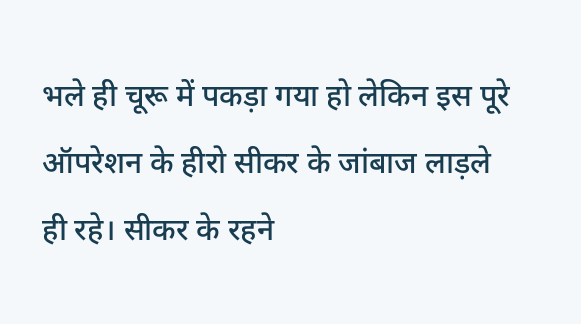भले ही चूरू में पकड़ा गया हो लेकिन इस पूरे ऑपरेशन के हीरो सीकर के जांबाज लाड़ले ही रहे। सीकर के रहने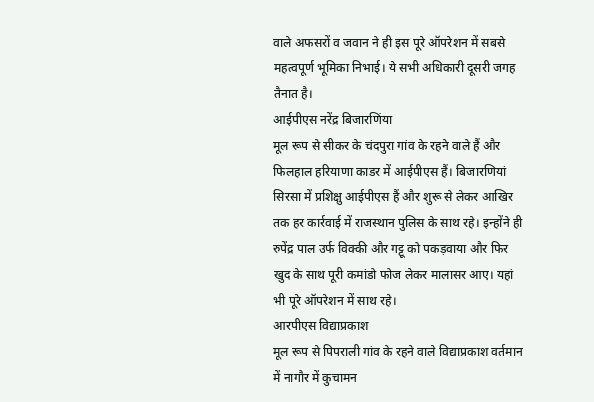वाले अफसरों व जवान ने ही इस पूरे ऑपरेशन में सबसे महत्वपूर्ण भूमिका निभाई। ये सभी अधिकारी दूसरी जगह तैनात है।
आईपीएस नरेंद्र बिजारणिंया
मूल रूप से सीकर के चंदपुरा गांव के रहने वाले हैं और फिलहाल हरियाणा काडर में आईपीएस हैं। बिजारणियां सिरसा में प्रशिक्षु आईपीएस हैं और शुरू से लेकर आखिर तक हर कार्रवाई में राजस्थान पुलिस के साथ रहे। इन्होंने ही रुपेंद्र पाल उर्फ विक्की और गट्टू को पकड़वाया और फिर खुद के साथ पूरी कमांडो फोज लेकर मालासर आए। यहां भी पूरे ऑपरेशन में साथ रहे।
आरपीएस विद्याप्रकाश
मूल रूप से पिपराली गांव के रहने वाले विद्याप्रकाश वर्तमान में नागौर में कुचामन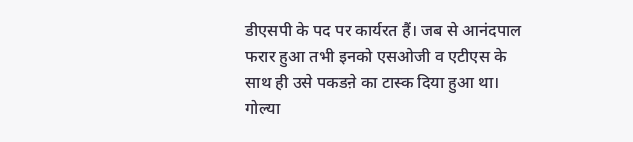डीएसपी के पद पर कार्यरत हैं। जब से आनंदपाल फरार हुआ तभी इनको एसओजी व एटीएस के साथ ही उसे पकडऩे का टास्क दिया हुआ था। गोल्या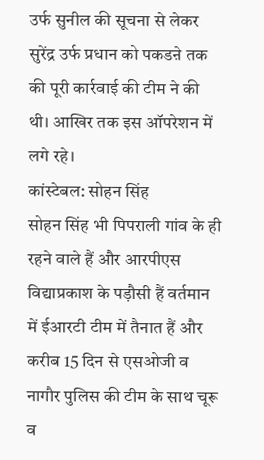उर्फ सुनील की सूचना से लेकर सुरेंद्र उर्फ प्रधान को पकडऩे तक की पूरी कार्रवाई की टीम ने की थी। आखिर तक इस ऑपरेशन में लगे रहे।
कांस्टेबल: सोहन सिंह
सोहन सिंह भी पिपराली गांव के ही रहने वाले हैं और आरपीएस विद्याप्रकाश के पड़ौसी हैं वर्तमान में ईआरटी टीम में तैनात हैं और करीब 15 दिन से एसओजी व नागौर पुलिस की टीम के साथ चूरू व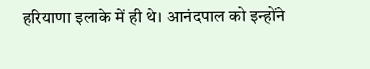हरियाणा इलाके में ही थे। आनंदपाल को इन्होंने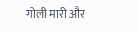गोली मारी और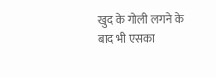खुद के गोली लगने के बाद भी एसका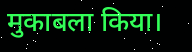मुकाबला किया।